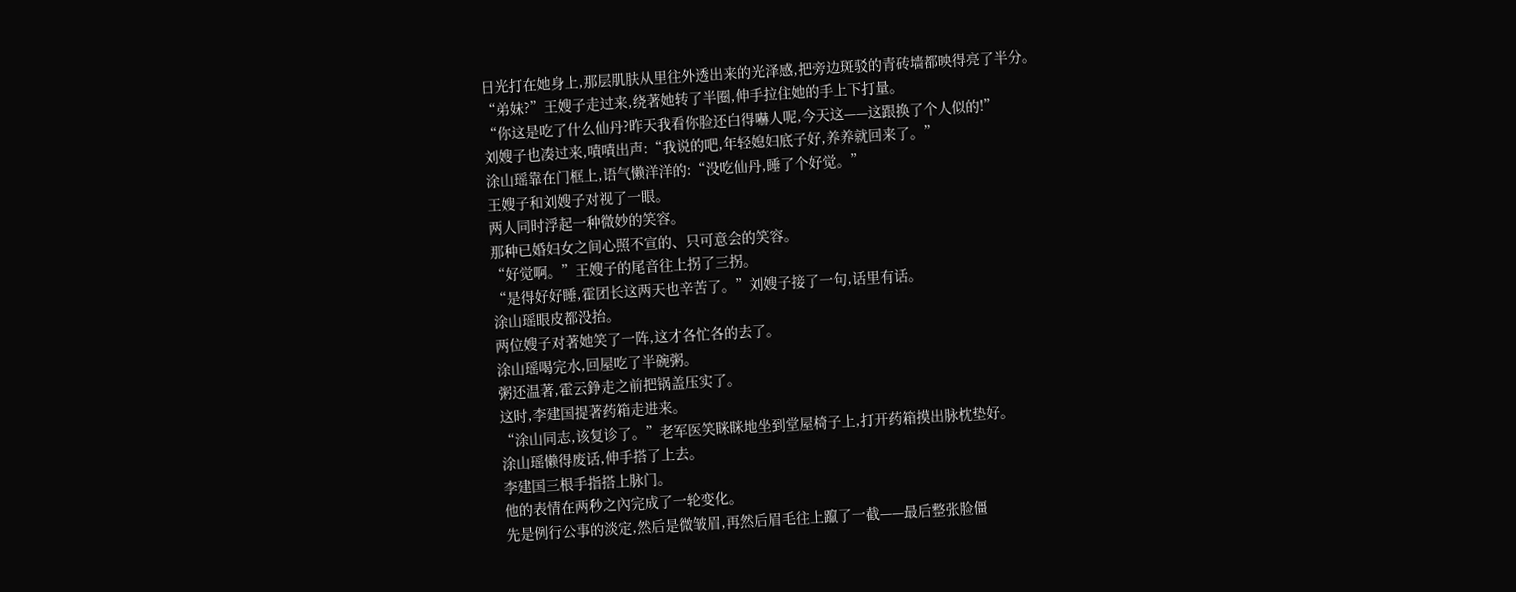日光打在她身上,那层肌肤从里往外透出来的光泽感,把旁边斑驳的青砖墙都映得亮了半分。
“弟妹?”王嫂子走过来,绕著她转了半圈,伸手拉住她的手上下打量。
“你这是吃了什么仙丹?昨天我看你脸还白得嚇人呢,今天这——这跟换了个人似的!”
刘嫂子也凑过来,嘖嘖出声:“我说的吧,年轻媳妇底子好,养养就回来了。”
涂山瑶靠在门框上,语气懒洋洋的:“没吃仙丹,睡了个好觉。”
王嫂子和刘嫂子对视了一眼。
两人同时浮起一种微妙的笑容。
那种已婚妇女之间心照不宣的、只可意会的笑容。
“好觉啊。”王嫂子的尾音往上拐了三拐。
“是得好好睡,霍团长这两天也辛苦了。”刘嫂子接了一句,话里有话。
涂山瑶眼皮都没抬。
两位嫂子对著她笑了一阵,这才各忙各的去了。
涂山瑶喝完水,回屋吃了半碗粥。
粥还温著,霍云錚走之前把锅盖压实了。
这时,李建国提著药箱走进来。
“涂山同志,该复诊了。”老军医笑眯眯地坐到堂屋椅子上,打开药箱摸出脉枕垫好。
涂山瑶懒得废话,伸手搭了上去。
李建国三根手指搭上脉门。
他的表情在两秒之內完成了一轮变化。
先是例行公事的淡定,然后是微皱眉,再然后眉毛往上躥了一截——最后整张脸僵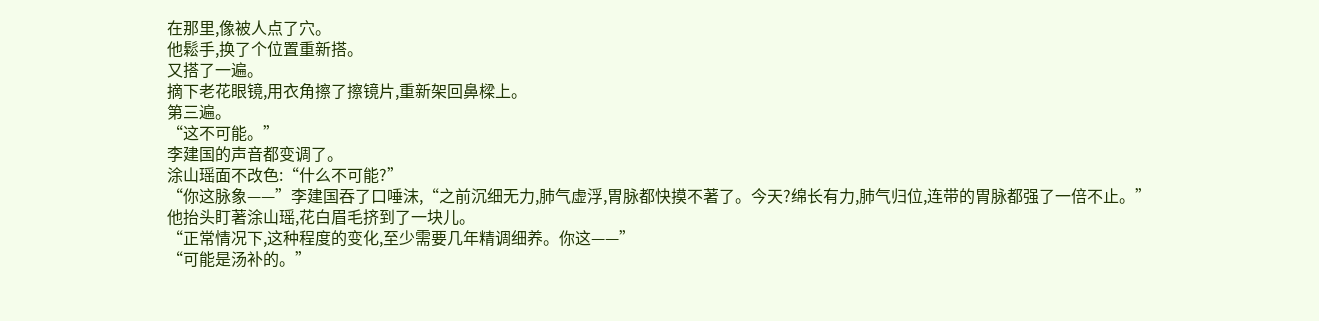在那里,像被人点了穴。
他鬆手,换了个位置重新搭。
又搭了一遍。
摘下老花眼镜,用衣角擦了擦镜片,重新架回鼻樑上。
第三遍。
“这不可能。”
李建国的声音都变调了。
涂山瑶面不改色:“什么不可能?”
“你这脉象——”李建国吞了口唾沫,“之前沉细无力,肺气虚浮,胃脉都快摸不著了。今天?绵长有力,肺气归位,连带的胃脉都强了一倍不止。”
他抬头盯著涂山瑶,花白眉毛挤到了一块儿。
“正常情况下,这种程度的变化,至少需要几年精调细养。你这——”
“可能是汤补的。”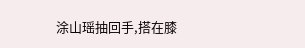涂山瑶抽回手,搭在膝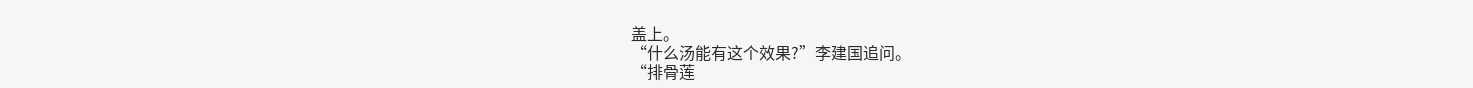盖上。
“什么汤能有这个效果?”李建国追问。
“排骨莲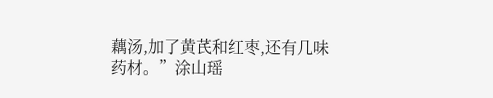藕汤,加了黄芪和红枣,还有几味药材。”涂山瑶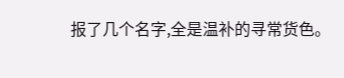报了几个名字,全是温补的寻常货色。